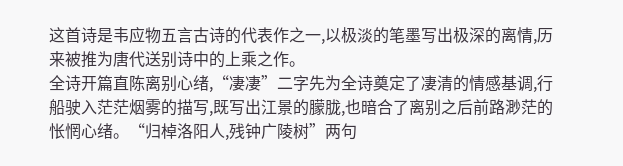这首诗是韦应物五言古诗的代表作之一,以极淡的笔墨写出极深的离情,历来被推为唐代送别诗中的上乘之作。
全诗开篇直陈离别心绪,“凄凄”二字先为全诗奠定了凄清的情感基调,行船驶入茫茫烟雾的描写,既写出江景的朦胧,也暗合了离别之后前路渺茫的怅惘心绪。“归棹洛阳人,残钟广陵树”两句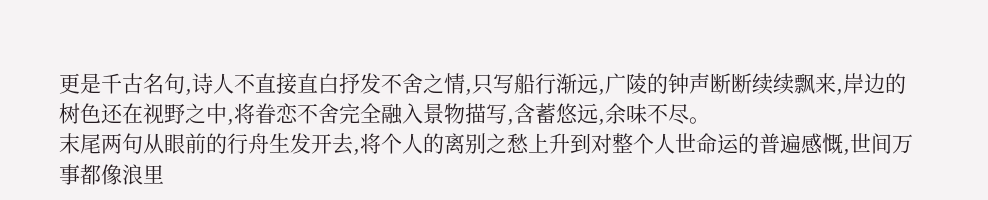更是千古名句,诗人不直接直白抒发不舍之情,只写船行渐远,广陵的钟声断断续续飘来,岸边的树色还在视野之中,将眷恋不舍完全融入景物描写,含蓄悠远,余味不尽。
末尾两句从眼前的行舟生发开去,将个人的离别之愁上升到对整个人世命运的普遍感慨,世间万事都像浪里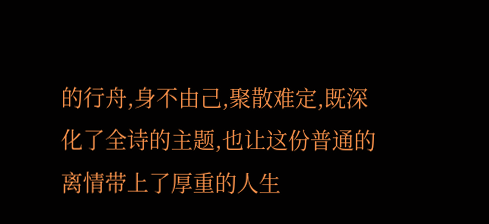的行舟,身不由己,聚散难定,既深化了全诗的主题,也让这份普通的离情带上了厚重的人生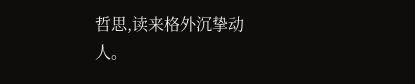哲思,读来格外沉挚动人。